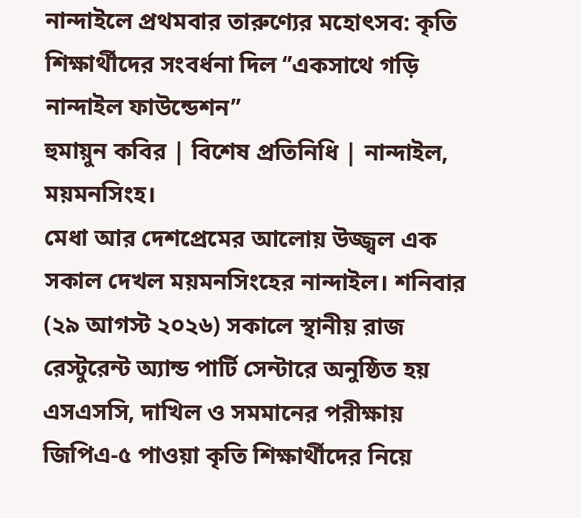নান্দাইলে প্রথমবার তারুণ্যের মহোৎসব: কৃতি শিক্ষার্থীদের সংবর্ধনা দিল ‘’একসাথে গড়ি নান্দাইল ফাউন্ডেশন’’
হুমায়ুন কবির | বিশেষ প্রতিনিধি | নান্দাইল, ময়মনসিংহ।
মেধা আর দেশপ্রেমের আলোয় উজ্জ্বল এক সকাল দেখল ময়মনসিংহের নান্দাইল। শনিবার (২৯ আগস্ট ২০২৬) সকালে স্থানীয় রাজ রেস্টুরেন্ট অ্যান্ড পার্টি সেন্টারে অনুষ্ঠিত হয় এসএসসি, দাখিল ও সমমানের পরীক্ষায় জিপিএ-৫ পাওয়া কৃতি শিক্ষার্থীদের নিয়ে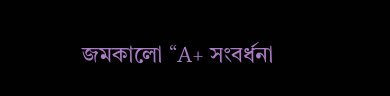জমকালো “A+ সংবর্ধনা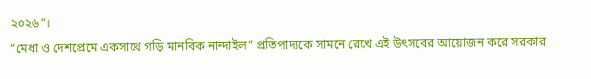২০২৬”।
“মেধা ও দেশপ্রেমে একসাথে গড়ি মানবিক নান্দাইল” প্রতিপাদ্যকে সামনে রেখে এই উৎসবের আয়োজন করে সরকার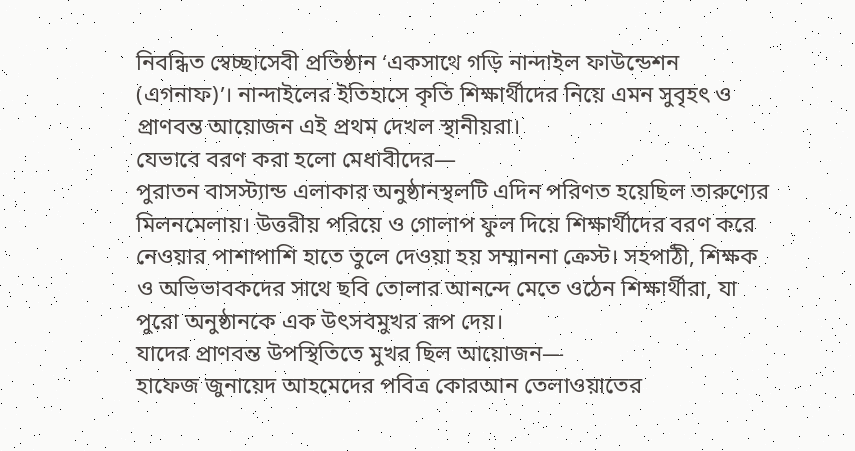নিবন্ধিত স্বেচ্ছাসেবী প্রতিষ্ঠান ‘একসাথে গড়ি নান্দাইল ফাউন্ডেশন (এগনাফ)’। নান্দাইলের ইতিহাসে কৃতি শিক্ষার্থীদের নিয়ে এমন সুবৃহৎ ও প্রাণবন্ত আয়োজন এই প্রথম দেখল স্থানীয়রা।
যেভাবে বরণ করা হলো মেধাবীদের—
পুরাতন বাসস্ট্যান্ড এলাকার অনুষ্ঠানস্থলটি এদিন পরিণত হয়েছিল তারুণ্যের মিলনমেলায়। উত্তরীয় পরিয়ে ও গোলাপ ফুল দিয়ে শিক্ষার্থীদের বরণ করে নেওয়ার পাশাপাশি হাতে তুলে দেওয়া হয় সম্মাননা ক্রেস্ট। সহপাঠী, শিক্ষক ও অভিভাবকদের সাথে ছবি তোলার আনন্দে মেতে ওঠেন শিক্ষার্থীরা, যা পুরো অনুষ্ঠানকে এক উৎসবমুখর রূপ দেয়।
যাদের প্রাণবন্ত উপস্থিতিতে মুখর ছিল আয়োজন—
হাফেজ জুনায়েদ আহমেদের পবিত্র কোরআন তেলাওয়াতের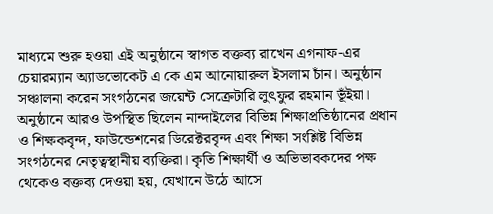মাধ্যমে শুরু হওয়া এই অনুষ্ঠানে স্বাগত বক্তব্য রাখেন এগনাফ-এর চেয়ারম্যান অ্যাডভোকেট এ কে এম আনোয়ারুল ইসলাম চাঁন। অনুষ্ঠান সঞ্চালনা করেন সংগঠনের জয়েন্ট সেক্রেটারি লুৎফুর রহমান ভূঁইয়া।
অনুষ্ঠানে আরও উপস্থিত ছিলেন নান্দাইলের বিভিন্ন শিক্ষাপ্রতিষ্ঠানের প্রধান ও শিক্ষকবৃন্দ, ফাউন্ডেশনের ডিরেক্টরবৃন্দ এবং শিক্ষা সংশ্লিষ্ট বিভিন্ন সংগঠনের নেতৃত্বস্থানীয় ব্যক্তিরা। কৃতি শিক্ষার্থী ও অভিভাবকদের পক্ষ থেকেও বক্তব্য দেওয়া হয়, যেখানে উঠে আসে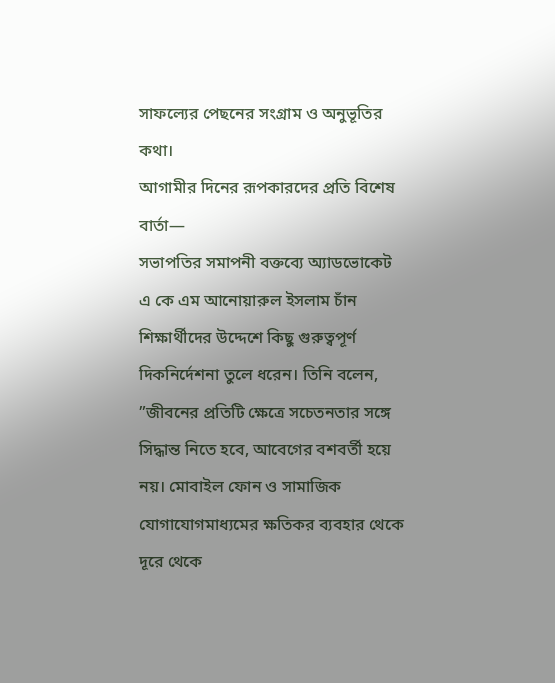সাফল্যের পেছনের সংগ্রাম ও অনুভূতির কথা।
আগামীর দিনের রূপকারদের প্রতি বিশেষ বার্তা—
সভাপতির সমাপনী বক্তব্যে অ্যাডভোকেট এ কে এম আনোয়ারুল ইসলাম চাঁন শিক্ষার্থীদের উদ্দেশে কিছু গুরুত্বপূর্ণ দিকনির্দেশনা তুলে ধরেন। তিনি বলেন,
”জীবনের প্রতিটি ক্ষেত্রে সচেতনতার সঙ্গে সিদ্ধান্ত নিতে হবে, আবেগের বশবর্তী হয়ে নয়। মোবাইল ফোন ও সামাজিক যোগাযোগমাধ্যমের ক্ষতিকর ব্যবহার থেকে দূরে থেকে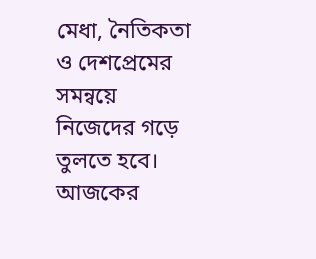মেধা, নৈতিকতা ও দেশপ্রেমের সমন্বয়ে নিজেদের গড়ে তুলতে হবে। আজকের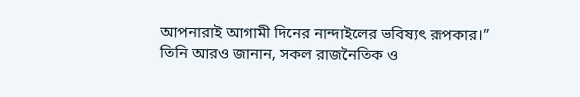আপনারাই আগামী দিনের নান্দাইলের ভবিষ্যৎ রূপকার।”
তিনি আরও জানান, সকল রাজনৈতিক ও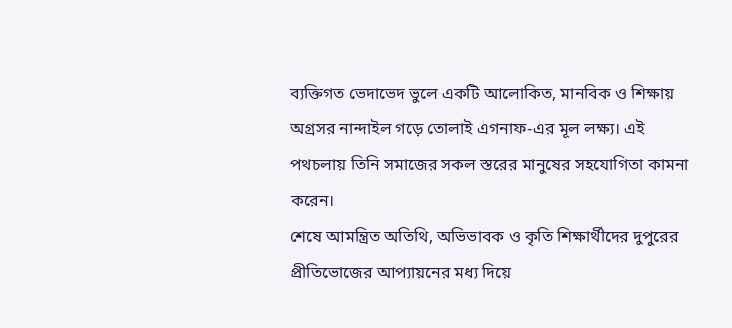ব্যক্তিগত ভেদাভেদ ভুলে একটি আলোকিত, মানবিক ও শিক্ষায় অগ্রসর নান্দাইল গড়ে তোলাই এগনাফ-এর মূল লক্ষ্য। এই পথচলায় তিনি সমাজের সকল স্তরের মানুষের সহযোগিতা কামনা করেন।
শেষে আমন্ত্রিত অতিথি, অভিভাবক ও কৃতি শিক্ষার্থীদের দুপুরের প্রীতিভোজের আপ্যায়নের মধ্য দিয়ে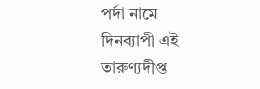পর্দা নামে দিনব্যাপী এই তারুণ্যদীপ্ত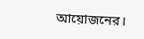আয়োজনের।